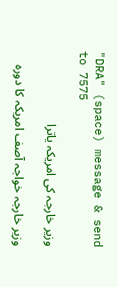"DRA" (space) message & send to 7575

وزیر خارجہ کی امریکہ یاترا

وزیر خارجہ خواجہ آصف امریکہ کا دورہ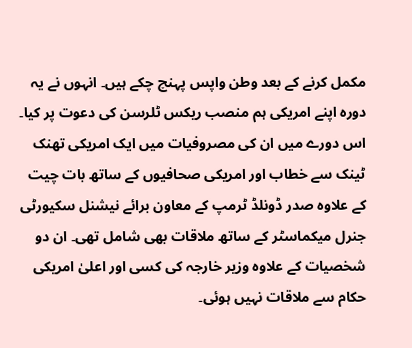مکمل کرنے کے بعد وطن واپس پہنچ چکے ہیں۔ انہوں نے یہ دورہ اپنے امریکی ہم منصب ریکس ٹلرسن کی دعوت پر کیا۔ اس دورے میں ان کی مصروفیات میں ایک امریکی تھنک ٹینک سے خطاب اور امریکی صحافیوں کے ساتھ بات چیت کے علاوہ صدر ڈونلڈ ٹرمپ کے معاون برائے نیشنل سکیورٹی جنرل میکماسٹر کے ساتھ ملاقات بھی شامل تھی۔ ان دو شخصیات کے علاوہ وزیر خارجہ کی کسی اور اعلیٰ امریکی حکام سے ملاقات نہیں ہوئی۔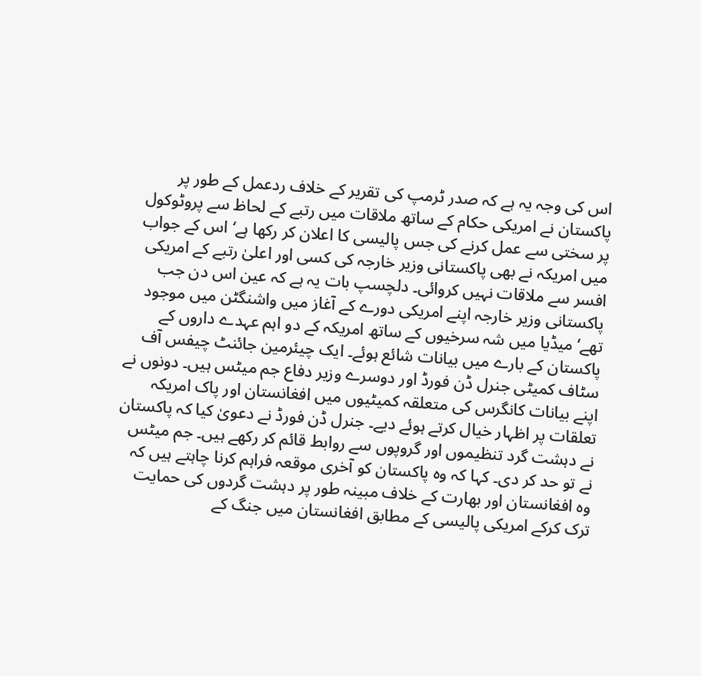اس کی وجہ یہ ہے کہ صدر ٹرمپ کی تقریر کے خلاف ردعمل کے طور پر پاکستان نے امریکی حکام کے ساتھ ملاقات میں رتبے کے لحاظ سے پروٹوکول پر سختی سے عمل کرنے کی جس پالیسی کا اعلان کر رکھا ہے‘ اس کے جواب میں امریکہ نے بھی پاکستانی وزیر خارجہ کی کسی اور اعلیٰ رتبے کے امریکی افسر سے ملاقات نہیں کروائی۔ دلچسپ بات یہ ہے کہ عین اس دن جب پاکستانی وزیر خارجہ اپنے امریکی دورے کے آغاز میں واشنگٹن میں موجود تھے‘ میڈیا میں شہ سرخیوں کے ساتھ امریکہ کے دو اہم عہدے داروں کے پاکستان کے بارے میں بیانات شائع ہوئے۔ ایک چیئرمین جائنٹ چیفس آف سٹاف کمیٹی جنرل ڈن فورڈ اور دوسرے وزیر دفاع جم میٹس ہیں۔ دونوں نے اپنے بیانات کانگرس کی متعلقہ کمیٹیوں میں افغانستان اور پاک امریکہ تعلقات پر اظہار خیال کرتے ہوئے دیے۔ جنرل ڈن فورڈ نے دعویٰ کیا کہ پاکستان نے دہشت گرد تنظیموں اور گروپوں سے روابط قائم کر رکھے ہیں۔ جم میٹس نے تو حد کر دی۔ کہا کہ وہ پاکستان کو آخری موقعہ فراہم کرنا چاہتے ہیں کہ وہ افغانستان اور بھارت کے خلاف مبینہ طور پر دہشت گردوں کی حمایت ترک کرکے امریکی پالیسی کے مطابق افغانستان میں جنگ کے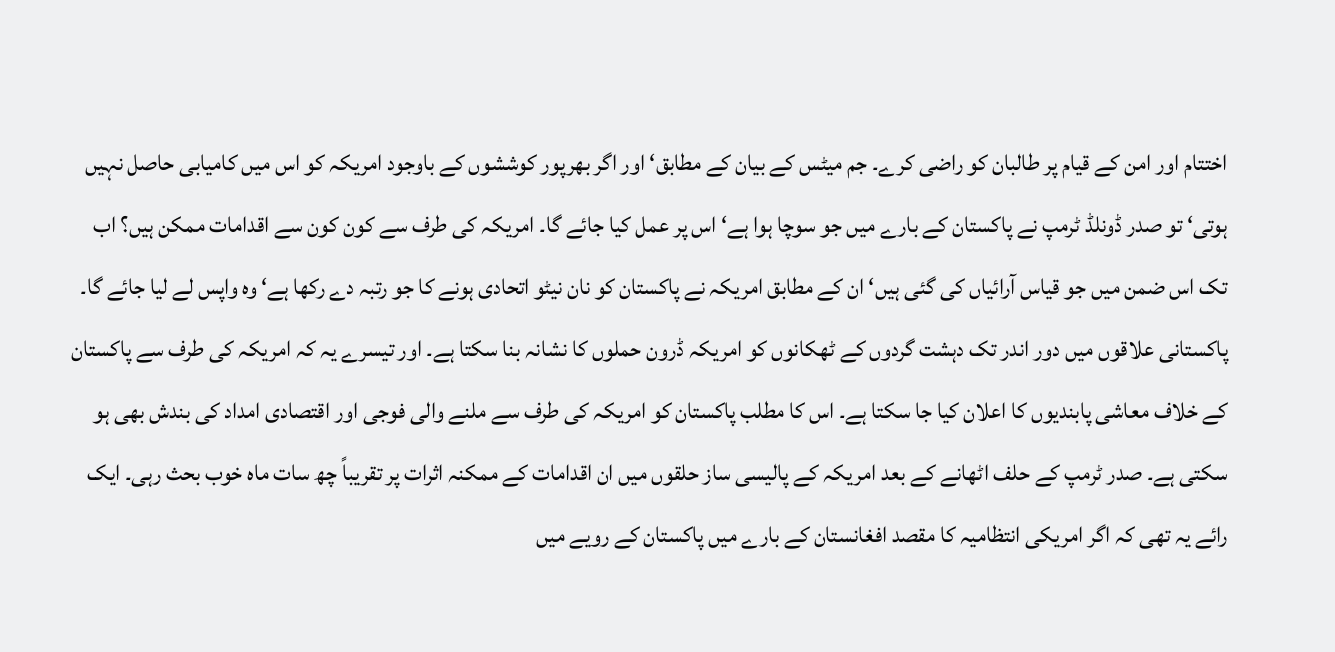اختتام اور امن کے قیام پر طالبان کو راضی کرے۔ جم میٹس کے بیان کے مطابق‘ اور اگر بھرپور کوششوں کے باوجود امریکہ کو اس میں کامیابی حاصل نہیں ہوتی‘ تو صدر ڈونلڈ ٹرمپ نے پاکستان کے بارے میں جو سوچا ہوا ہے‘ اس پر عمل کیا جائے گا۔ امریکہ کی طرف سے کون کون سے اقدامات ممکن ہیں؟ اب تک اس ضمن میں جو قیاس آرائیاں کی گئی ہیں‘ ان کے مطابق امریکہ نے پاکستان کو نان نیٹو اتحادی ہونے کا جو رتبہ دے رکھا ہے‘ وہ واپس لے لیا جائے گا۔ پاکستانی علاقوں میں دور اندر تک دہشت گردوں کے ٹھکانوں کو امریکہ ڈرون حملوں کا نشانہ بنا سکتا ہے۔ اور تیسرے یہ کہ امریکہ کی طرف سے پاکستان کے خلاف معاشی پابندیوں کا اعلان کیا جا سکتا ہے۔ اس کا مطلب پاکستان کو امریکہ کی طرف سے ملنے والی فوجی اور اقتصادی امداد کی بندش بھی ہو سکتی ہے۔ صدر ٹرمپ کے حلف اٹھانے کے بعد امریکہ کے پالیسی ساز حلقوں میں ان اقدامات کے ممکنہ اثرات پر تقریباً چھ سات ماہ خوب بحث رہی۔ ایک رائے یہ تھی کہ اگر امریکی انتظامیہ کا مقصد افغانستان کے بارے میں پاکستان کے رویے میں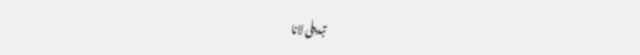تبدیلی لانا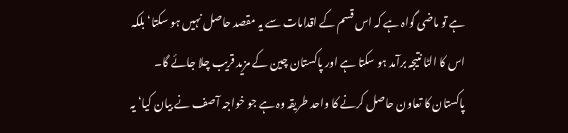ہے تو ماضی گواہ ہے کہ اس قسم کے اقدامات سے یہ مقصد حاصل نہیں ہو سکتا‘ بلکہ اس کا الٹا نتیجہ برآمد ہو سکتا ہے اور پاکستان چین کے مزید قریب چلا جائے گا۔ پاکستان کا تعاون حاصل کرنے کا واحد طریقہ وہ ہے جو خواجہ آصف نے بیان کیا‘ یہ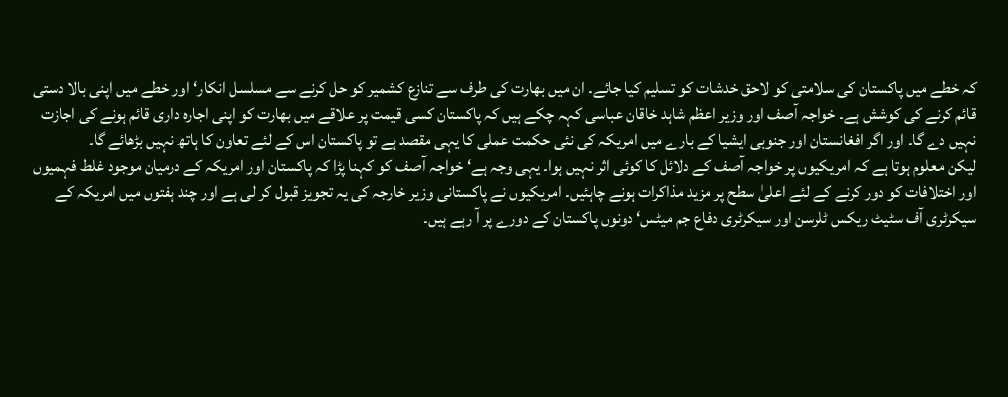کہ خطے میں پاکستان کی سلامتی کو لاحق خدشات کو تسلیم کیا جائے۔ ان میں بھارت کی طرف سے تنازع کشمیر کو حل کرنے سے مسلسل انکار‘ اور خطے میں اپنی بالا دستی قائم کرنے کی کوشش ہے۔ خواجہ آصف اور وزیر اعظم شاہد خاقان عباسی کہہ چکے ہیں کہ پاکستان کسی قیمت پر علاقے میں بھارت کو اپنی اجارہ داری قائم ہونے کی اجازت نہیں دے گا۔ اور اگر افغانستان اور جنوبی ایشیا کے بارے میں امریکہ کی نئی حکمت عملی کا یہی مقصد ہے تو پاکستان اس کے لئے تعاون کا ہاتھ نہیں بڑھائے گا۔
لیکن معلوم ہوتا ہے کہ امریکیوں پر خواجہ آصف کے دلائل کا کوئی اثر نہیں ہوا۔ یہی وجہ ہے‘ خواجہ آصف کو کہنا پڑا کہ پاکستان اور امریکہ کے درمیان موجود غلط فہمیوں اور اختلافات کو دور کرنے کے لئے اعلیٰ سطح پر مزید مذاکرات ہونے چاہئیں۔ امریکیوں نے پاکستانی وزیر خارجہ کی یہ تجویز قبول کر لی ہے اور چند ہفتوں میں امریکہ کے سیکرٹری آف سٹیٹ ریکس ٹلرسن اور سیکرٹری دفاع جم میٹس‘ دونوں پاکستان کے دورے پر آ رہے ہیں۔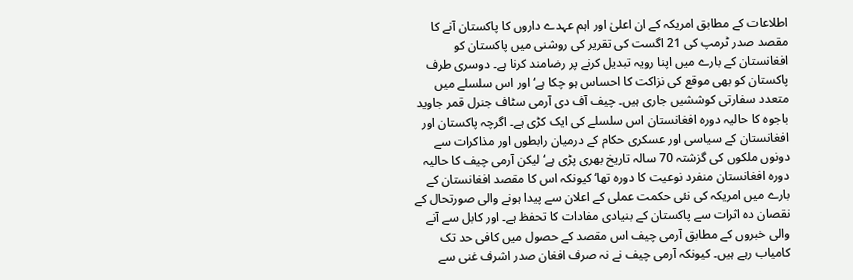اطلاعات کے مطابق امریکہ کے ان اعلیٰ اور اہم عہدے داروں کا پاکستان آنے کا مقصد صدر ٹرمپ کی 21 اگست کی تقریر کی روشنی میں پاکستان کو افغانستان کے بارے میں اپنا رویہ تبدیل کرنے پر رضامند کرنا ہے۔ دوسری طرف پاکستان کو بھی موقع کی نزاکت کا احساس ہو چکا ہے‘ اور اس سلسلے میں متعدد سفارتی کوششیں جاری ہیں۔ چیف آف دی آرمی سٹاف جنرل قمر جاوید باجوہ کا حالیہ دورہ افغانستان اس سلسلے کی ایک کڑی ہے۔ اگرچہ پاکستان اور افغانستان کے سیاسی اور عسکری حکام کے درمیان رابطوں اور مذاکرات سے دونوں ملکوں کی گزشتہ 70 سالہ تاریخ بھری پڑی ہے‘ لیکن آرمی چیف کا حالیہ دورہ افغانستان منفرد نوعیت کا دورہ تھا‘ کیونکہ اس کا مقصد افغانستان کے بارے میں امریکہ کی نئی حکمت عملی کے اعلان سے پیدا ہونے والی صورتحال کے نقصان دہ اثرات سے پاکستان کے بنیادی مفادات کا تحفظ ہے۔ اور کابل سے آنے والی خبروں کے مطابق آرمی چیف اس مقصد کے حصول میں کافی حد تک کامیاب رہے ہیں۔ کیونکہ آرمی چیف نے نہ صرف افغان صدر اشرف غنی سے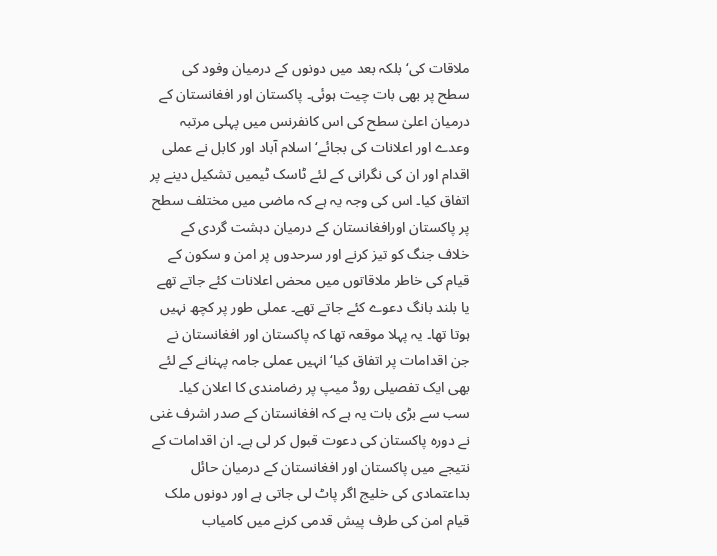ملاقات کی‘ بلکہ بعد میں دونوں کے درمیان وفود کی سطح پر بھی بات چیت ہوئی۔ پاکستان اور افغانستان کے درمیان اعلیٰ سطح کی اس کانفرنس میں پہلی مرتبہ وعدے اور اعلانات کی بجائے‘ اسلام آباد اور کابل نے عملی اقدام اور ان کی نگرانی کے لئے ٹاسک ٹیمیں تشکیل دینے پر اتفاق کیا۔ اس کی وجہ یہ ہے کہ ماضی میں مختلف سطح پر پاکستان اورافغانستان کے درمیان دہشت گردی کے خلاف جنگ کو تیز کرنے اور سرحدوں پر امن و سکون کے قیام کی خاطر ملاقاتوں میں محض اعلانات کئے جاتے تھے یا بلند بانگ دعوے کئے جاتے تھے۔ عملی طور پر کچھ نہیں ہوتا تھا۔ یہ پہلا موقعہ تھا کہ پاکستان اور افغانستان نے جن اقدامات پر اتفاق کیا‘ انہیں عملی جامہ پہنانے کے لئے بھی ایک تفصیلی روڈ میپ پر رضامندی کا اعلان کیا۔ سب سے بڑی بات یہ ہے کہ افغانستان کے صدر اشرف غنی نے دورہ پاکستان کی دعوت قبول کر لی ہے۔ ان اقدامات کے نتیجے میں پاکستان اور افغانستان کے درمیان حائل بداعتمادی کی خلیج اگر پاٹ لی جاتی ہے اور دونوں ملک قیام امن کی طرف پیش قدمی کرنے میں کامیاب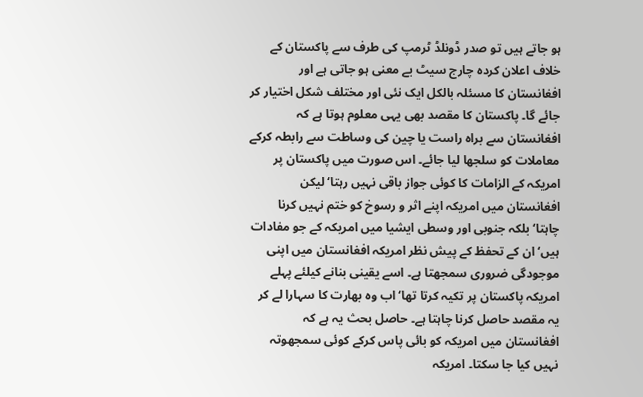ہو جاتے ہیں تو صدر ڈونلڈ ٹرمپ کی طرف سے پاکستان کے خلاف اعلان کردہ چارج سیٹ بے معنی ہو جاتی ہے اور افغانستان کا مسئلہ بالکل ایک نئی اور مختلف شکل اختیار کر جائے گا۔ پاکستان کا مقصد بھی یہی معلوم ہوتا ہے کہ افغانستان سے براہ راست یا چین کی وساطت سے رابطہ کرکے معاملات کو سلجھا لیا جائے۔ اس صورت میں پاکستان پر امریکہ کے الزامات کا کوئی جواز باقی نہیں رہتا‘ لیکن افغانستان میں امریکہ اپنے اثر و رسوخ کو ختم نہیں کرنا چاہتا‘ بلکہ جنوبی اور وسطی ایشیا میں امریکہ کے جو مفادات ہیں‘ ان کے تحفظ کے پیش نظر امریکہ افغانستان میں اپنی موجودگی ضروری سمجھتا ہے۔ اسے یقینی بنانے کیلئے پہلے امریکہ پاکستان پر تکیہ کرتا تھا‘ اب وہ بھارت کا سہارا لے کر یہ مقصد حاصل کرنا چاہتا ہے۔ حاصل بحث یہ ہے کہ افغانستان میں امریکہ کو بائی پاس کرکے کوئی سمجھوتہ نہیں کیا جا سکتا۔ امریکہ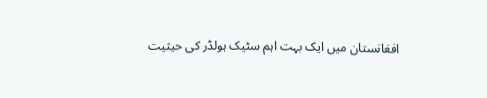افغانستان میں ایک بہت اہم سٹیک ہولڈر کی حیثیت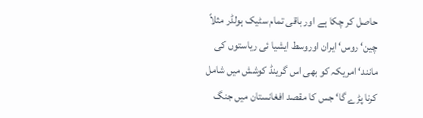حاصل کر چکا ہے اور باقی تمام سٹیک ہولڈر مثلاً چین‘ روس‘ ایران اوروسط ایشیا ئی ریاستوں کی مانند‘ امریکہ کو بھی اس گرینڈ کوشش میں شامل کرنا پڑے گا‘ جس کا مقصد افغانستان میں جنگ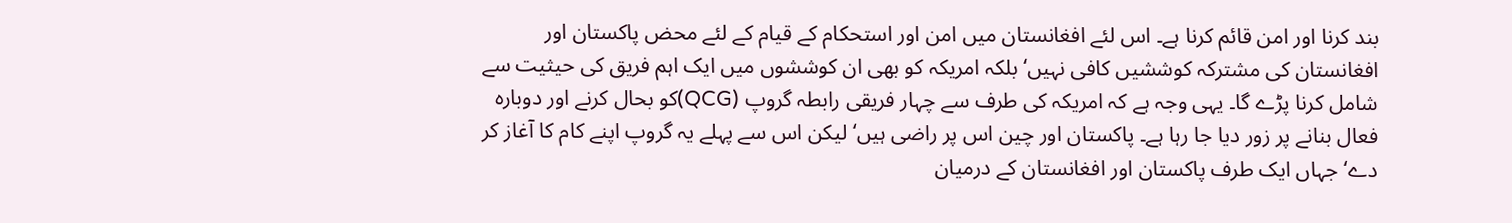بند کرنا اور امن قائم کرنا ہے۔ اس لئے افغانستان میں امن اور استحکام کے قیام کے لئے محض پاکستان اور افغانستان کی مشترکہ کوششیں کافی نہیں‘ بلکہ امریکہ کو بھی ان کوششوں میں ایک اہم فریق کی حیثیت سے شامل کرنا پڑے گا۔ یہی وجہ ہے کہ امریکہ کی طرف سے چہار فریقی رابطہ گروپ (QCG)کو بحال کرنے اور دوبارہ فعال بنانے پر زور دیا جا رہا ہے۔ پاکستان اور چین اس پر راضی ہیں‘ لیکن اس سے پہلے یہ گروپ اپنے کام کا آغاز کر دے‘ جہاں ایک طرف پاکستان اور افغانستان کے درمیان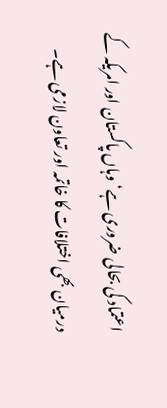اعتماد کی بحالی ضروری ہے‘ وہاں پاکستان اور امریکہ کے درمیان بھی اختلافات کا خاتمہ اور تعاون لازمی ہے۔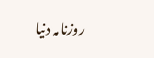روزنامہ دنیا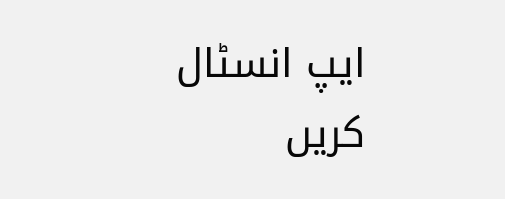ایپ انسٹال کریں